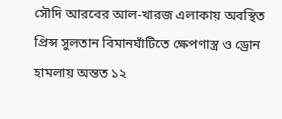সৌদি আরবের আল-খারজ এলাকায় অবস্থিত প্রিন্স সুলতান বিমানঘাঁটিতে ক্ষেপণাস্ত্র ও ড্রোন হামলায় অন্তত ১২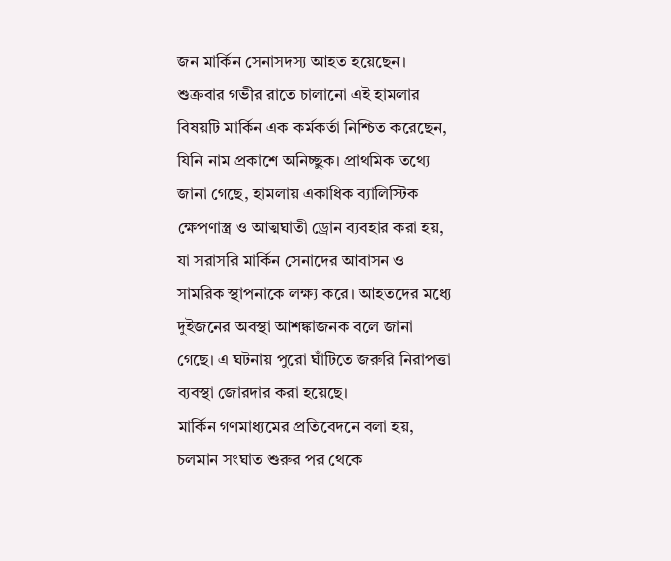জন মার্কিন সেনাসদস্য আহত হয়েছেন। শুক্রবার গভীর রাতে চালানো এই হামলার বিষয়টি মার্কিন এক কর্মকর্তা নিশ্চিত করেছেন, যিনি নাম প্রকাশে অনিচ্ছুক। প্রাথমিক তথ্যে জানা গেছে, হামলায় একাধিক ব্যালিস্টিক ক্ষেপণাস্ত্র ও আত্মঘাতী ড্রোন ব্যবহার করা হয়, যা সরাসরি মার্কিন সেনাদের আবাসন ও সামরিক স্থাপনাকে লক্ষ্য করে। আহতদের মধ্যে দুইজনের অবস্থা আশঙ্কাজনক বলে জানা গেছে। এ ঘটনায় পুরো ঘাঁটিতে জরুরি নিরাপত্তা ব্যবস্থা জোরদার করা হয়েছে।
মার্কিন গণমাধ্যমের প্রতিবেদনে বলা হয়, চলমান সংঘাত শুরুর পর থেকে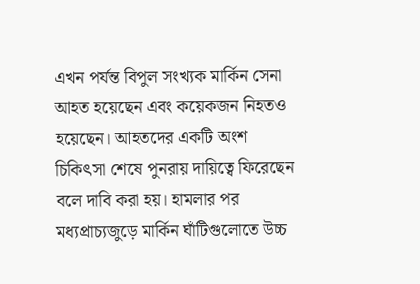এখন পর্যন্ত বিপুল সংখ্যক মার্কিন সেনা আহত হয়েছেন এবং কয়েকজন নিহতও হয়েছেন। আহতদের একটি অংশ চিকিৎসা শেষে পুনরায় দায়িত্বে ফিরেছেন বলে দাবি করা হয়। হামলার পর মধ্যপ্রাচ্যজুড়ে মার্কিন ঘাঁটিগুলোতে উচ্চ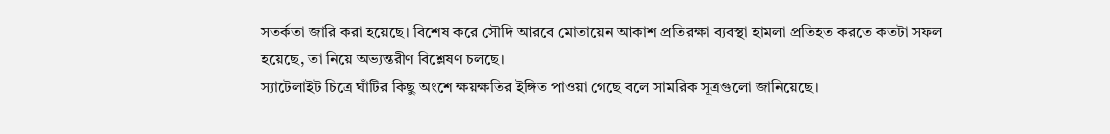সতর্কতা জারি করা হয়েছে। বিশেষ করে সৌদি আরবে মোতায়েন আকাশ প্রতিরক্ষা ব্যবস্থা হামলা প্রতিহত করতে কতটা সফল হয়েছে, তা নিয়ে অভ্যন্তরীণ বিশ্লেষণ চলছে।
স্যাটেলাইট চিত্রে ঘাঁটির কিছু অংশে ক্ষয়ক্ষতির ইঙ্গিত পাওয়া গেছে বলে সামরিক সূত্রগুলো জানিয়েছে।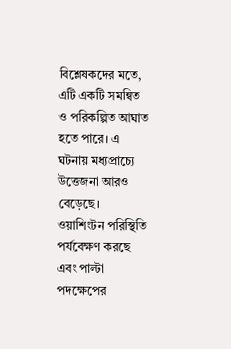বিশ্লেষকদের মতে, এটি একটি সমন্বিত ও পরিকল্পিত আঘাত হতে পারে। এ ঘটনায় মধ্যপ্রাচ্যে উত্তেজনা আরও বেড়েছে। ওয়াশিংটন পরিস্থিতি পর্যবেক্ষণ করছে এবং পাল্টা পদক্ষেপের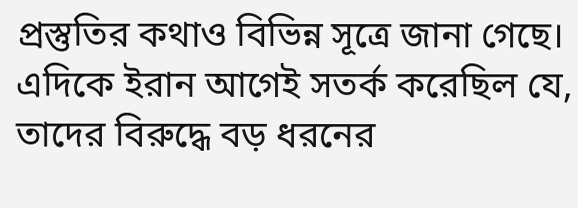প্রস্তুতির কথাও বিভিন্ন সূত্রে জানা গেছে। এদিকে ইরান আগেই সতর্ক করেছিল যে, তাদের বিরুদ্ধে বড় ধরনের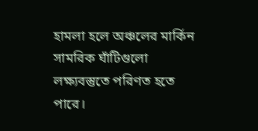হামলা হলে অঞ্চলের মার্কিন সামরিক ঘাঁটিগুলো লক্ষ্যবস্তুতে পরিণত হতে পারে।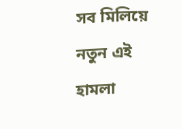সব মিলিয়ে নতুন এই হামলা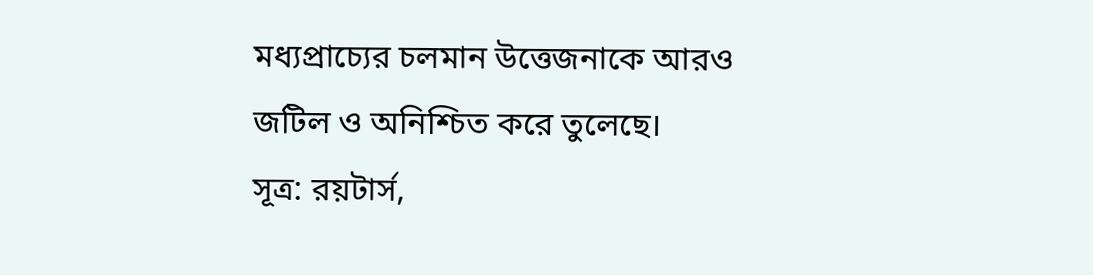মধ্যপ্রাচ্যের চলমান উত্তেজনাকে আরও জটিল ও অনিশ্চিত করে তুলেছে।
সূত্র: রয়টার্স,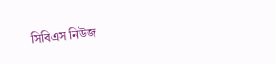সিবিএস নিউজ